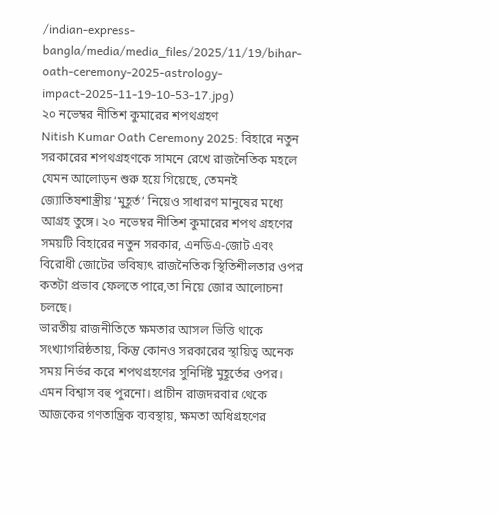/indian-express-bangla/media/media_files/2025/11/19/bihar-oath-ceremony-2025-astrology-impact-2025-11-19-10-53-17.jpg)
২০ নভেম্বর নীতিশ কুমারের শপথগ্রহণ
Nitish Kumar Oath Ceremony 2025: বিহারে নতুন সরকারের শপথগ্রহণকে সামনে রেখে রাজনৈতিক মহলে যেমন আলোড়ন শুরু হয়ে গিয়েছে, তেমনই জ্যোতিষশাস্ত্রীয় ‘মুহূর্ত’ নিয়েও সাধারণ মানুষের মধ্যে আগ্রহ তুঙ্গে। ২০ নভেম্বর নীতিশ কুমারের শপথ গ্রহণের সময়টি বিহারের নতুন সরকার, এনডিএ-জোট এবং বিরোধী জোটের ভবিষ্যৎ রাজনৈতিক স্থিতিশীলতার ওপর কতটা প্রভাব ফেলতে পারে,তা নিয়ে জোর আলোচনা চলছে।
ভারতীয় রাজনীতিতে ক্ষমতার আসল ভিত্তি থাকে সংখ্যাগরিষ্ঠতায়, কিন্তু কোনও সরকারের স্থায়িত্ব অনেক সময় নির্ভর করে শপথগ্রহণের সুনির্দিষ্ট মুহূর্তের ওপর। এমন বিশ্বাস বহু পুরনো। প্রাচীন রাজদরবার থেকে আজকের গণতান্ত্রিক ব্যবস্থায়, ক্ষমতা অধিগ্রহণের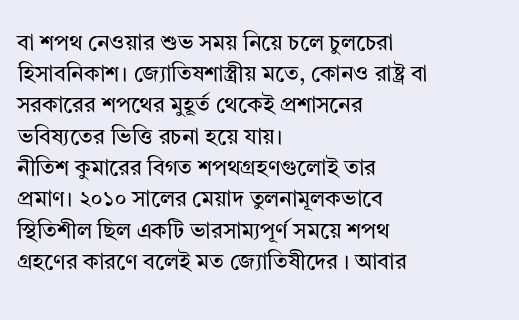বা শপথ নেওয়ার শুভ সময় নিয়ে চলে চুলচেরা হিসাবনিকাশ। জ্যোতিষশাস্ত্রীয় মতে, কোনও রাষ্ট্র বা সরকারের শপথের মুহূর্ত থেকেই প্রশাসনের ভবিষ্যতের ভিত্তি রচনা হয়ে যায়।
নীতিশ কুমারের বিগত শপথগ্রহণগুলোই তার প্রমাণ। ২০১০ সালের মেয়াদ তুলনামূলকভাবে স্থিতিশীল ছিল একটি ভারসাম্যপূর্ণ সময়ে শপথ গ্রহণের কারণে বলেই মত জ্যোতিষীদের । আবার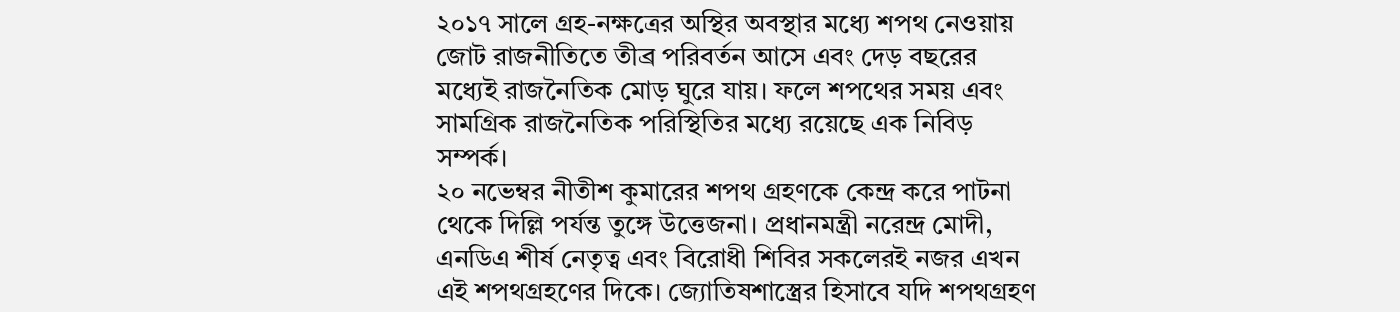২০১৭ সালে গ্রহ-নক্ষত্রের অস্থির অবস্থার মধ্যে শপথ নেওয়ায় জোট রাজনীতিতে তীব্র পরিবর্তন আসে এবং দেড় বছরের মধ্যেই রাজনৈতিক মোড় ঘুরে যায়। ফলে শপথের সময় এবং সামগ্রিক রাজনৈতিক পরিস্থিতির মধ্যে রয়েছে এক নিবিড় সম্পর্ক।
২০ নভেম্বর নীতীশ কুমারের শপথ গ্রহণকে কেন্দ্র করে পাটনা থেকে দিল্লি পর্যন্ত তুঙ্গে উত্তেজনা। প্রধানমন্ত্রী নরেন্দ্র মোদী, এনডিএ শীর্ষ নেতৃত্ব এবং বিরোধী শিবির সকলেরই নজর এখন এই শপথগ্রহণের দিকে। জ্যোতিষশাস্ত্রের হিসাবে যদি শপথগ্রহণ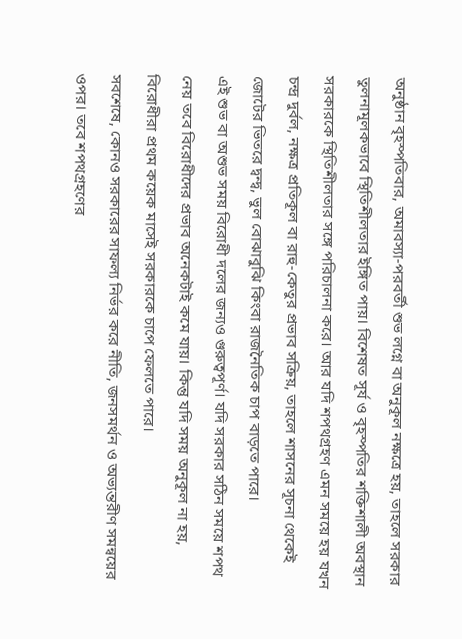অনুষ্ঠান বৃহস্পতিবার, অমাবস্যা-পরবর্তী শুভ লগ্নে বা অনুকূল নক্ষত্রে হয়, তাহলে সরকার তুলনামূলকভাবে স্থিতিশীলতার ইঙ্গিত পায়। বিশেষত সূর্য ও বৃহস্পতির শক্তিশালী অবস্থান সরকারকে স্থিতিশীলতার সঙ্গে পরিচালনা করে। আর যদি শপথগ্রহণ এমন সময়ে হয় যখন চন্দ্র দুর্বল, নক্ষত্র প্রতিকূল বা রাহু-কেতুর প্রভাব সক্রিয়, তাহলে শাসনের সূচনা থেকেই জোটের ভিতরে দ্বন্দ্ব, ভুল বোঝাবুঝি কিংবা রাজনৈতিক চাপ বাড়তে পারে।
এই শুভ বা অশুভ সময় বিরোধী দলের জন্যও গুরুত্বপূর্ণ। যদি সরকার সঠিন সময়ে শপথ নেয় তবে বিরোধীদের প্রভাব অনেকটাই কমে যায়। কিন্তু যদি সময় অনুকূল না হয়, বিরোধীরা প্রথম কয়েক মাসেই সরকারকে চাপে ফেলতে পারে।
সবশেষে, কোনও সরকারের সাফল্য নির্ভর করে নীতি, জনসমর্থন ও অভ্যন্তরীণ সমন্বয়ের ওপর। তবে শপথগ্রহণের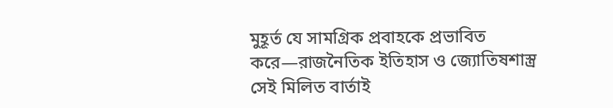মুহূর্ত যে সামগ্রিক প্রবাহকে প্রভাবিত করে—রাজনৈতিক ইতিহাস ও জ্যোতিষশাস্ত্র সেই মিলিত বার্তাই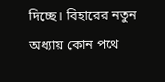দিচ্ছে। বিহারের নতুন অধ্যায় কোন পথে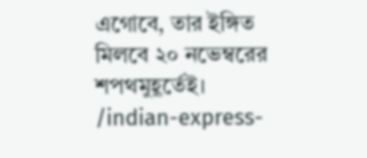এগোবে, তার ইঙ্গিত মিলবে ২০ নভেম্বরের শপথমুহূর্তেই।
/indian-express-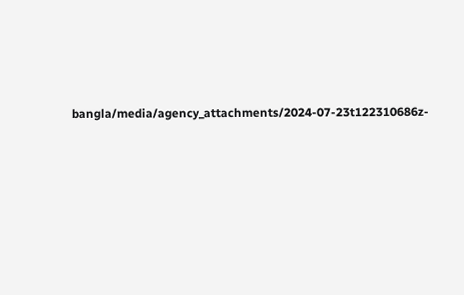bangla/media/agency_attachments/2024-07-23t122310686z-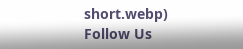short.webp)
Follow Us